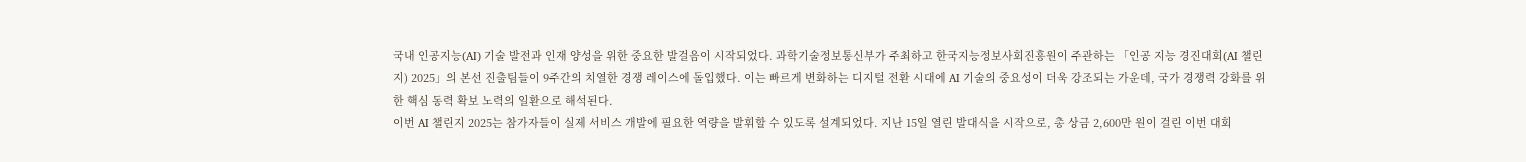국내 인공지능(AI) 기술 발전과 인재 양성을 위한 중요한 발걸음이 시작되었다. 과학기술정보통신부가 주최하고 한국지능정보사회진흥원이 주관하는 「인공 지능 경진대회(AI 챌린지) 2025」의 본선 진출팀들이 9주간의 치열한 경쟁 레이스에 돌입했다. 이는 빠르게 변화하는 디지털 전환 시대에 AI 기술의 중요성이 더욱 강조되는 가운데, 국가 경쟁력 강화를 위한 핵심 동력 확보 노력의 일환으로 해석된다.
이번 AI 챌린지 2025는 참가자들이 실제 서비스 개발에 필요한 역량을 발휘할 수 있도록 설계되었다. 지난 15일 열린 발대식을 시작으로, 총 상금 2,600만 원이 걸린 이번 대회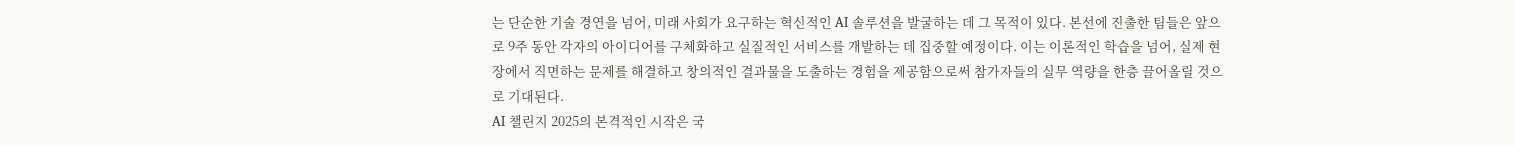는 단순한 기술 경연을 넘어, 미래 사회가 요구하는 혁신적인 AI 솔루션을 발굴하는 데 그 목적이 있다. 본선에 진출한 팀들은 앞으로 9주 동안 각자의 아이디어를 구체화하고 실질적인 서비스를 개발하는 데 집중할 예정이다. 이는 이론적인 학습을 넘어, 실제 현장에서 직면하는 문제를 해결하고 창의적인 결과물을 도출하는 경험을 제공함으로써 참가자들의 실무 역량을 한층 끌어올릴 것으로 기대된다.
AI 챌린지 2025의 본격적인 시작은 국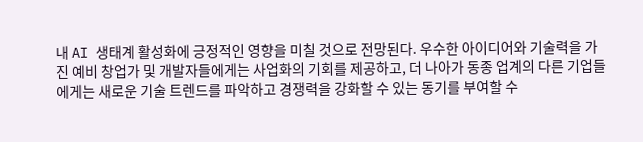내 AI 생태계 활성화에 긍정적인 영향을 미칠 것으로 전망된다. 우수한 아이디어와 기술력을 가진 예비 창업가 및 개발자들에게는 사업화의 기회를 제공하고, 더 나아가 동종 업계의 다른 기업들에게는 새로운 기술 트렌드를 파악하고 경쟁력을 강화할 수 있는 동기를 부여할 수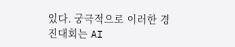있다. 궁극적으로 이러한 경진대회는 AI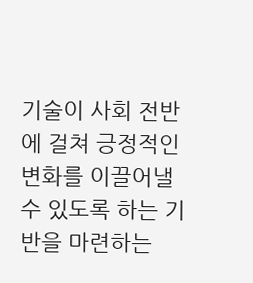기술이 사회 전반에 걸쳐 긍정적인 변화를 이끌어낼 수 있도록 하는 기반을 마련하는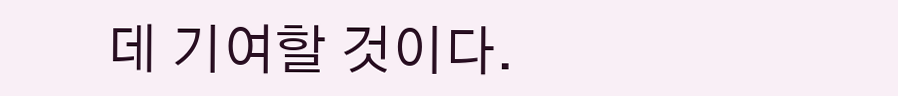데 기여할 것이다.